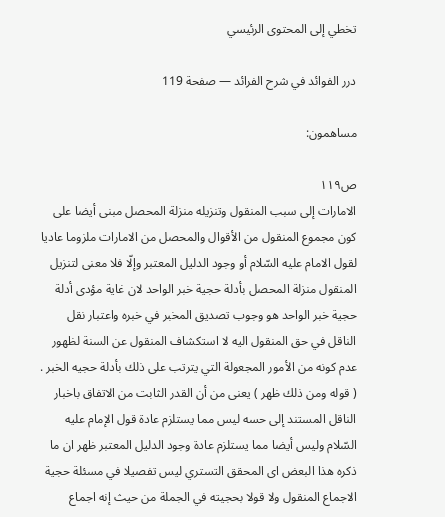تخطي إلى المحتوى الرئيسي

درر الفوائد في شرح الفرائد — صفحة 119

مساهمون:

ص١١٩
الامارات إلى سبب المنقول وتنزيله منزلة المحصل مبنى أيضا على كون مجموع المنقول من الأقوال والمحصل من الامارات ملزوما عاديا لقول الامام عليه السّلام أو وجود الدليل المعتبر وإلّا فلا معنى لتنزيل المنقول منزلة المحصل بأدلة حجية خبر الواحد لان غاية مؤدى أدلة حجية خبر الواحد هو وجوب تصديق المخبر في خبره واعتبار نقل الناقل في حق المنقول اليه لا استكشاف المنقول عن السنة لظهور عدم كونه من الأمور المجعولة التي يترتب على ذلك بأدلة حجيه الخبر . ( قوله ومن ذلك ظهر ) يعنى من أن القدر الثابت من الاتفاق باخبار الناقل المستند إلى حسه ليس مما يستلزم عادة قول الإمام عليه السّلام وليس أيضا مما يستلزم عادة وجود الدليل المعتبر ظهر ان ما ذكره هذا البعض اى المحقق التستري ليس تفصيلا في مسئلة حجية الاجماع المنقول ولا قولا بحجيته في الجملة من حيث إنه اجماع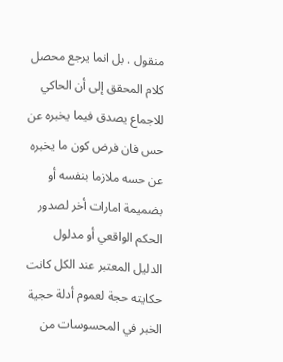منقول . بل انما يرجع محصل كلام المحقق إلى أن الحاكي للاجماع يصدق فيما يخبره عن حس فان فرض كون ما يخبره عن حسه ملازما بنفسه أو بضميمة امارات أخر لصدور الحكم الواقعي أو مدلول الدليل المعتبر عند الكل كانت حكايته حجة لعموم أدلة حجية الخبر في المحسوسات من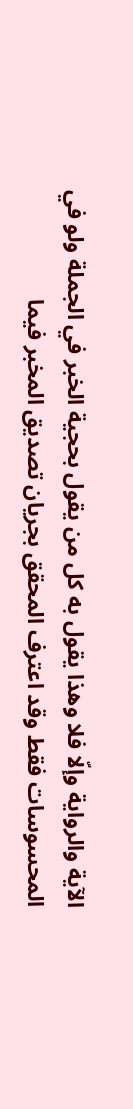الآية والرواية وإلّا فلا وهذا يقول به كل من يقول بحجية الخبر في الجملة ولو في المحسوسات فقط وقد اعترف المحقق بجريان تصديق المخبر فيما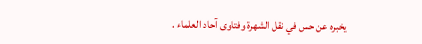يخبره عن حس في نقل الشهرة وفتاوى آحاد العلماء .